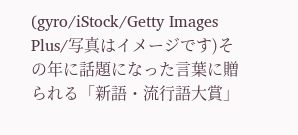(gyro/iStock/Getty Images Plus/写真はイメージです)その年に話題になった言葉に贈られる「新語・流行語大賞」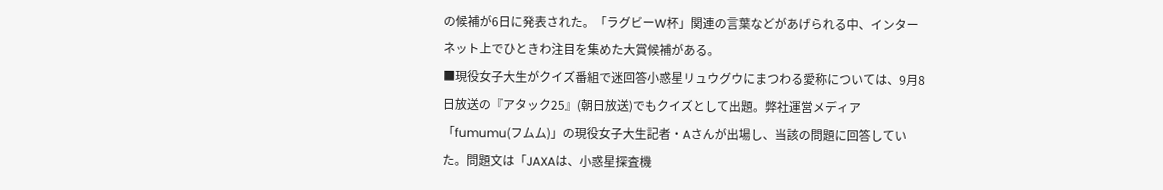の候補が6日に発表された。「ラグビーW杯」関連の言葉などがあげられる中、インターネット上でひときわ注目を集めた大賞候補がある。
■現役女子大生がクイズ番組で迷回答小惑星リュウグウにまつわる愛称については、9月8日放送の『アタック25』(朝日放送)でもクイズとして出題。弊社運営メディア「fumumu(フムム)」の現役女子大生記者・Aさんが出場し、当該の問題に回答していた。問題文は「JAXAは、小惑星探査機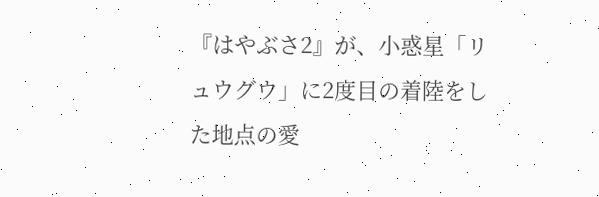『はやぶさ2』が、小惑星「リュウグウ」に2度目の着陸をした地点の愛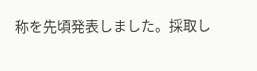称を先頃発表しました。採取し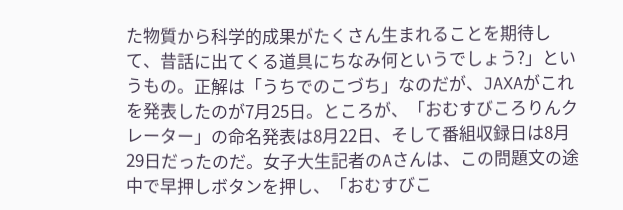た物質から科学的成果がたくさん生まれることを期待して、昔話に出てくる道具にちなみ何というでしょう?」というもの。正解は「うちでのこづち」なのだが、JAXAがこれを発表したのが7月25日。ところが、「おむすびころりんクレーター」の命名発表は8月22日、そして番組収録日は8月29日だったのだ。女子大生記者のAさんは、この問題文の途中で早押しボタンを押し、「おむすびこ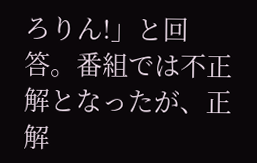ろりん!」と回答。番組では不正解となったが、正解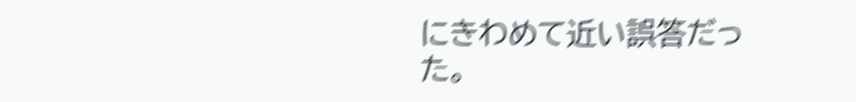にきわめて近い誤答だった。